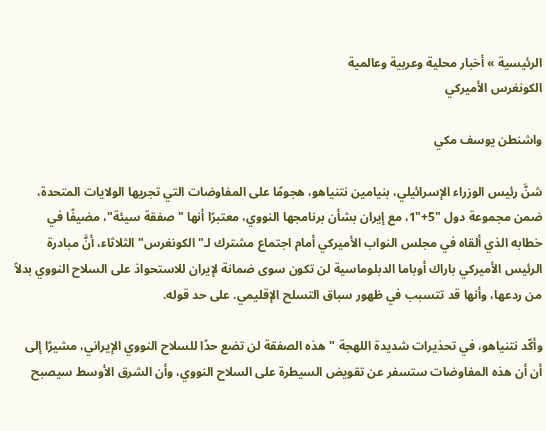الرئيسية » أخبار محلية وعربية وعالمية
الكونغرس الأميركي

واشنطن يوسف مكي

شنَّ رئيس الوزراء الإسرائيلي، بنيامين نتنياهو، هجومًا على المفاوضات التي تجريها الولايات المتحدة، ضمن مجموعة دول "5+"1، مع إيران بشأن برنامجها النووي، معتبرًا أنها "صفقة سيئة"، مضيفًا في خطابه الذي ألقاه في مجلس النواب الأميركي أمام اجتماع مشترك لـ"الكونغرس" الثلاثاء، أنَّ مبادرة الرئيس الأميركي باراك أوباما الدبلوماسية لن تكون سوى ضمانة لإيران للاستحواذ على السلاح النووي بدلاً من ردعها، وأنها قد تتسبب في ظهور سباق التسلح الإقليمي. على حد قوله.

وأكّد نتنياهو، في تحذيرات شديدة اللهجة "هذه الصفقة لن تضع حدًا للسلاح النووي الإيراني، مشيرًا إلى أن أن هذه المفاوضات ستسفر عن تقويض السيطرة على السلاح النووي، وأن الشرق الأوسط سيصبح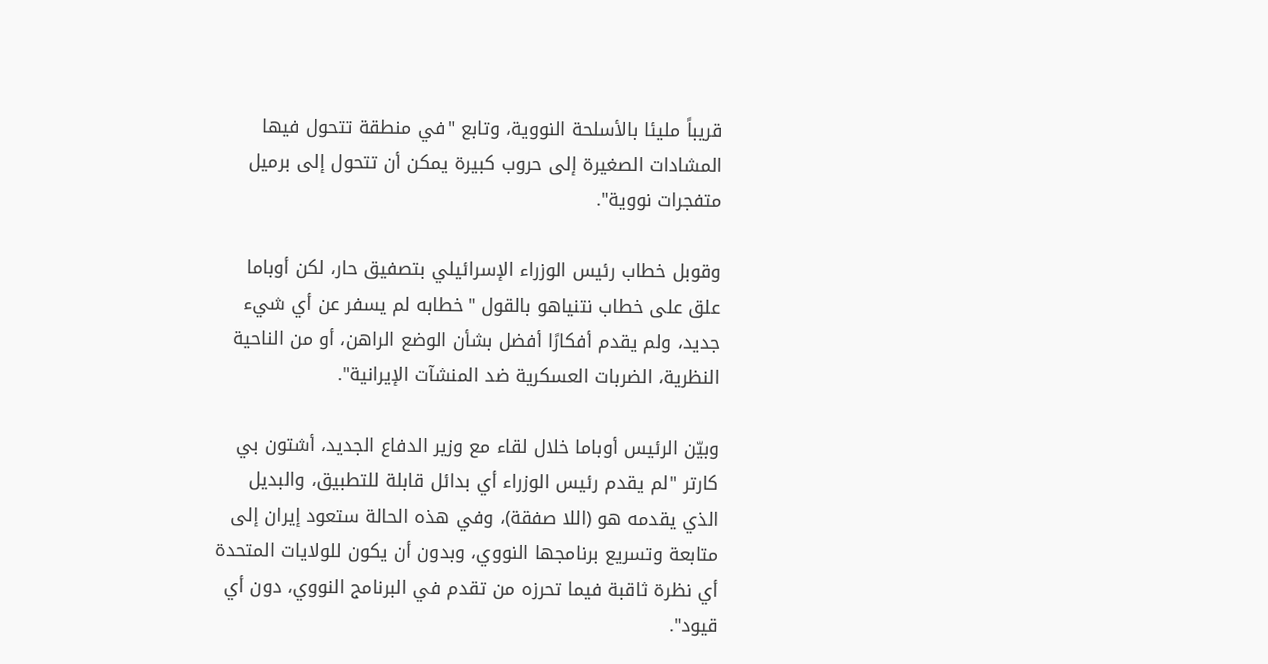قريباً مليئا بالأسلحة النووية، وتابع "في منطقة تتحول فيها  المشادات الصغيرة إلى حروب كبيرة يمكن أن تتحول إلى برميل متفجرات نووية".

وقوبل خطاب رئيس الوزراء الإسرائيلي بتصفيق حار، لكن أوباما علق على خطاب نتنياهو بالقول "خطابه لم يسفر عن أي شيء جديد، ولم يقدم أفكارًا أفضل بشأن الوضع الراهن، أو من الناحية النظرية، الضربات العسكرية ضد المنشآت الإيرانية".

وبيّن الرئيس أوباما خلال لقاء مع وزير الدفاع الجديد، أشتون بي كارتر "لم يقدم رئيس الوزراء أي بدائل قابلة للتطبيق، والبديل الذي يقدمه هو (اللا صفقة)، وفي هذه الحالة ستعود إيران إلى متابعة وتسريع برنامجها النووي، وبدون أن يكون للولايات المتحدة أي نظرة ثاقبة فيما تحرزه من تقدم في البرنامج النووي، دون أي قيود".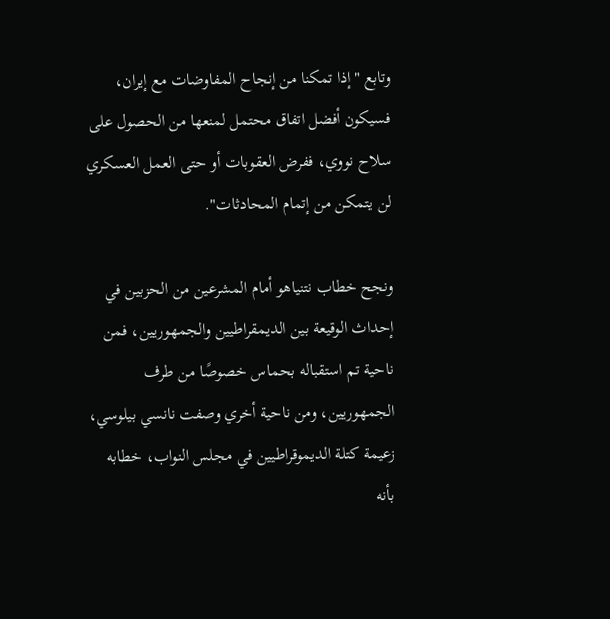وتابع "إذا تمكنا من إنجاح المفاوضات مع إيران، فسيكون أفضل اتفاق محتمل لمنعها من الحصول على سلاح نووي، ففرض العقوبات أو حتى العمل العسكري لن يتمكن من إتمام المحادثات".

ونجح خطاب نتنياهو أمام المشرعين من الحزبين في إحداث الوقيعة بين الديمقراطيين والجمهوريين، فمن ناحية تم استقباله بحماس خصوصًا من طرف الجمهوريين، ومن ناحية أخري وصفت نانسي بيلوسي، زعيمة كتلة الديموقراطيين في مجلس النواب، خطابه بأنه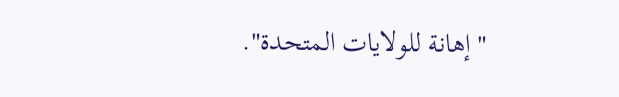"إهانة للولايات المتحدة".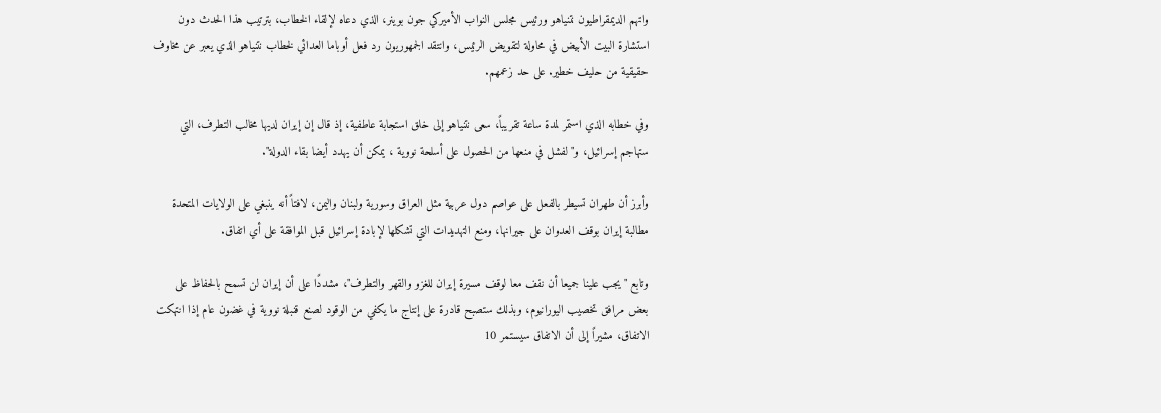واتهم الديمقراطيون نتنياهو ورئيس مجلس النواب الأميركي جون بوينر، الذي دعاه لإلقاء الخطاب، بترتيب هذا الحدث دون استشارة البيت الأبيض في محاولة لتقويض الرئيس، وانتقد الجمهوريون رد فعل أوباما العدائي لخطاب نتنياهو الذي يعبر عن مخاوف حقيقية من حليف خطير. على حد زعمهم.

وفي خطابه الذي استمر لمدة ساعة تقريباً، سعى نتنياهو إلى خلق استجابة عاطفية، إذ قال إن إيران لديها مخالب التطرف، التي ستهاجم إسرائيل، و"لفشل في منعها من الحصول على أسلحة نووية ، يمكن أن يهدد أيضا بقاء الدولة".

وأبرز أن طهران تسيطر بالفعل على عواصم دول عربية مثل العراق وسورية ولبنان واليمن، لافتاً أنه ينبغي على الولايات المتحدة مطالبة إيران بوقف العدوان على جيرانها، ومنع التهديدات التي تشكلها لإبادة إسرائيل قبل الموافقة على أي اتفاق.

وتابع "يجب علينا جميعا أن نقف معا لوقف مسيرة إيران للغزو والقهر والتطرف"، مشددًا على أن إيران لن تسمح بالحفاظ على بعض مرافق تخصيب اليورانيوم، وبذلك ستصبح قادرة على إنتاج ما يكفي من الوقود لصنع قنبلة نووية في غضون عام إذا انتهكت الاتفاق، مشيراً إلى أن الاتفاق سيستمر 10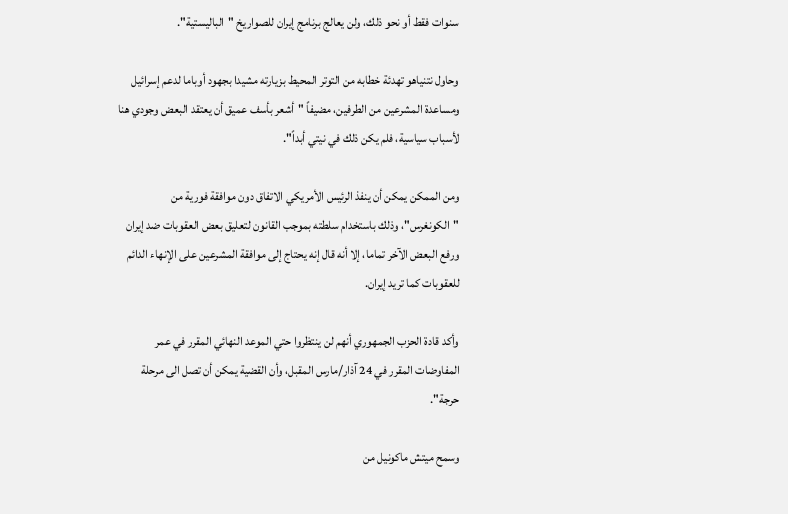سنوات فقط أو نحو ذلك، ولن يعالج برنامج إيران للصواريخ "الباليستية".

وحاول نتنياهو تهدئة خطابه من التوتر المحيط بزيارته مشيدا بجهود أوباما لدعم إسرائيل ومساعدة المشرعين من الطرفين، مضيفاً "أشعر بأسف عميق أن يعتقد البعض وجودي هنا لأسباب سياسية، فلم يكن ذلك في نيتي أبداً".

ومن الممكن يمكن أن ينفذ الرئيس الأمريكي الاتفاق دون موافقة فورية من "الكونغرس"، وذلك باستخدام سلطته بموجب القانون لتعليق بعض العقوبات ضد إيران ورفع البعض الآخر تماما، إلا أنه قال إنه يحتاج إلى موافقة المشرعين على الإنهاء الدائم للعقوبات كما تريد إيران.

وأكد قادة الحزب الجمهوري أنهم لن ينتظروا حتي الموعد النهائي المقرر في عمر المفاوضات المقرر في 24 آذار/مارس المقبل، وأن القضية يمكن أن تصل الى مرحلة حرجة".

وسمح ميتش ماكونيل من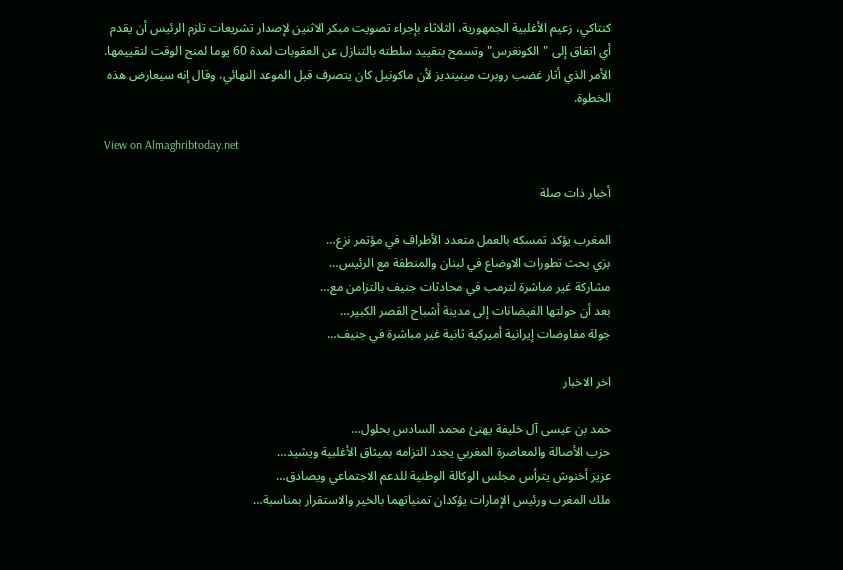كنتاكي، زعيم الأغلبية الجمهورية، الثلاثاء بإجراء تصويت مبكر الاثنين لإصدار تشريعات تلزم الرئيس أن يقدم أي اتفاق إلى "الكونغرس" وتسمح بتقييد سلطته بالتنازل عن العقوبات لمدة 60 يوما لمنح الوقت لتقييمها.  الأمر الذي أثار غضب روبرت مينينديز لأن ماكونيل كان يتصرف قبل الموعد النهائي، وقال إنه سيعارض هذه الخطوة.

View on Almaghribtoday.net

أخبار ذات صلة

المغرب يؤكد تمسكه بالعمل متعدد الأطراف في مؤتمر نزع…
برَي بحث تطورات الاوضاع في لبنان والمنطقة مع الرئيس…
مشاركة غير مباشرة لترمب في محادثات جنيف بالتزامن مع…
بعد أن حولتها الفيضانات إلى مدينة أشباح القصر الكبير…
جولة مفاوضات إيرانية أميركية ثانية غير مباشرة في جنيف…

اخر الاخبار

حمد بن عيسى آل خليفة يهنئ محمد السادس بحلول…
حزب الأصالة والمعاصرة المغربي يجدد التزامه بميثاق الأغلبية ويشيد…
عزيز أخنوش يترأس مجلس الوكالة الوطنية للدعم الاجتماعي ويصادق…
ملك المغرب ورئيس الإمارات يؤكدان تمنياتهما بالخير والاستقرار بمناسبة…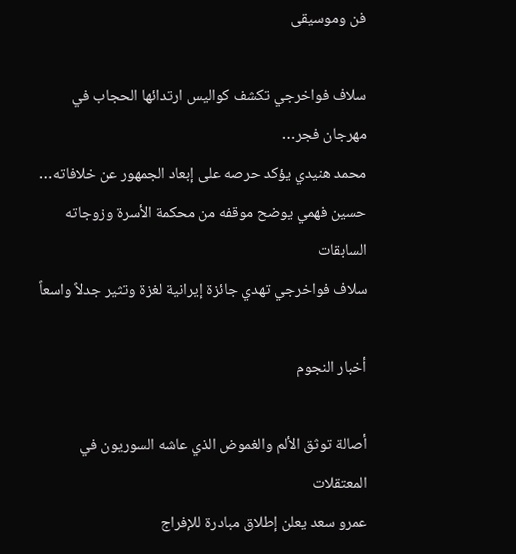فن وموسيقى

سلاف فواخرجي تكشف كواليس ارتدائها الحجاب في مهرجان فجر…
محمد هنيدي يؤكد حرصه على إبعاد الجمهور عن خلافاته…
حسين فهمي يوضح موقفه من محكمة الأسرة وزوجاته السابقات
سلاف فواخرجي تهدي جائزة إيرانية لغزة وتثير جدلاً واسعاً

أخبار النجوم

أصالة توثق الألم والغموض الذي عاشه السوريون في المعتقلات
عمرو سعد يعلن إطلاق مبادرة للإفراج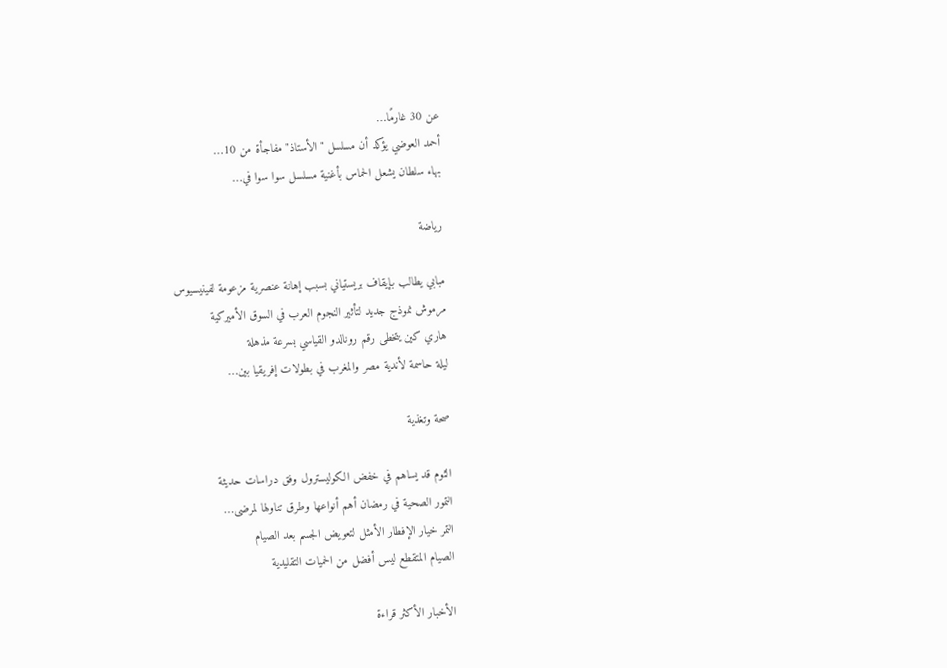عن 30 غارمًا…
أحمد العوضي يؤكد أن مسلسل "الأستاذ" مفاجأة من 10…
بهاء سلطان يشعل الحماس بأغنية مسلسل سوا سوا في…

رياضة

مبابي يطالب بإيقاف بريستياني بسبب إهانة عنصرية مزعومة لفينيسيوس
مرموش نموذج جديد لتأثير النجوم العرب في السوق الأميركية
هاري كين يتخطى رقم رونالدو القياسي بسرعة مذهلة
ليلة حاسمة لأندية مصر والمغرب في بطولات إفريقيا بين…

صحة وتغذية

الثوم قد يساهم في خفض الكوليسترول وفق دراسات حديثة
التمور الصحية في رمضان أهم أنواعها وطرق تناولها لمرضى…
التمر خيار الإفطار الأمثل لتعويض الجسم بعد الصيام
الصيام المتقطع ليس أفضل من الحميات التقليدية

الأخبار الأكثر قراءة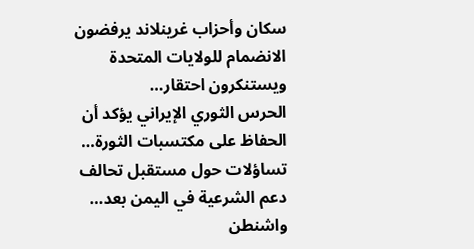سكان وأحزاب غرينلاند يرفضون الانضمام للولايات المتحدة ويستنكرون احتقار…
الحرس الثوري الإيراني يؤكد أن الحفاظ على مكتسبات الثورة…
تساؤلات حول مستقبل تحالف دعم الشرعية في اليمن بعد…
واشنطن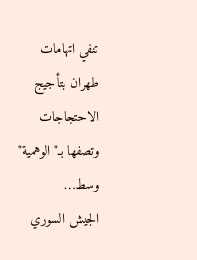تنفي اتهامات طهران بتأجيج الاحتجاجات وتصفها بـ"الوهمية" وسط…
الجيش السوري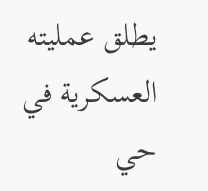يطلق عمليته العسكرية في حي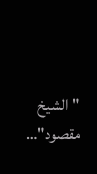"الشيخ مقصود"…